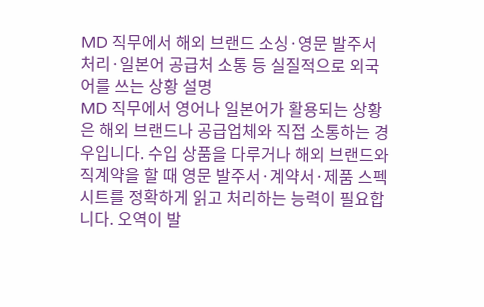MD 직무에서 해외 브랜드 소싱·영문 발주서 처리·일본어 공급처 소통 등 실질적으로 외국어를 쓰는 상황 설명
MD 직무에서 영어나 일본어가 활용되는 상황은 해외 브랜드나 공급업체와 직접 소통하는 경우입니다. 수입 상품을 다루거나 해외 브랜드와 직계약을 할 때 영문 발주서·계약서·제품 스펙시트를 정확하게 읽고 처리하는 능력이 필요합니다. 오역이 발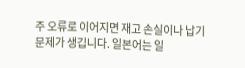주 오류로 이어지면 재고 손실이나 납기 문제가 생깁니다. 일본어는 일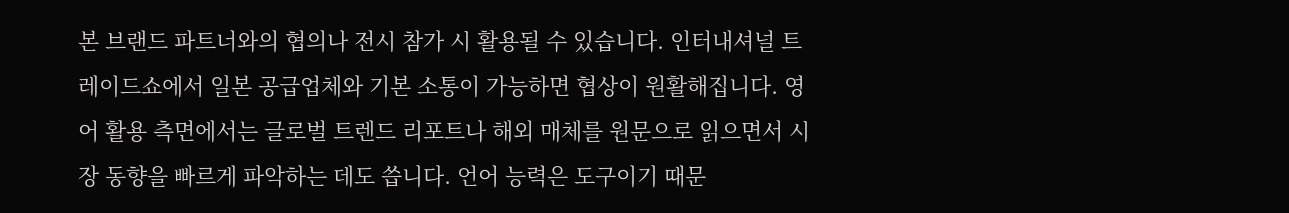본 브랜드 파트너와의 협의나 전시 참가 시 활용될 수 있습니다. 인터내셔널 트레이드쇼에서 일본 공급업체와 기본 소통이 가능하면 협상이 원활해집니다. 영어 활용 측면에서는 글로벌 트렌드 리포트나 해외 매체를 원문으로 읽으면서 시장 동향을 빠르게 파악하는 데도 씁니다. 언어 능력은 도구이기 때문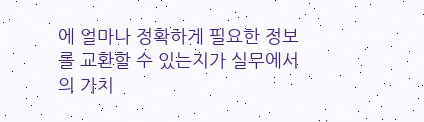에 얼마나 정확하게 필요한 정보를 교환할 수 있는지가 실무에서의 가치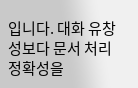입니다. 대화 유창성보다 문서 처리 정확성을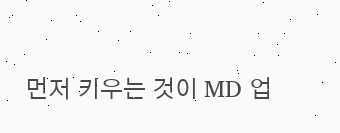먼저 키우는 것이 MD 업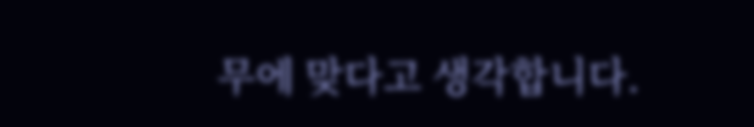무에 맞다고 생각합니다.